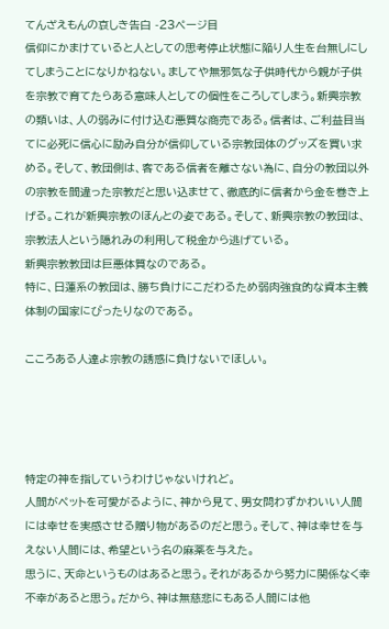てんざえもんの哀しき告白 -23ページ目
信仰にかまけていると人としての思考停止状態に陥り人生を台無しにしてしまうことになりかねない。ましてや無邪気な子供時代から親が子供を宗教で育てたらある意味人としての個性をころしてしまう。新興宗教の類いは、人の弱みに付け込む悪質な商売である。信者は、ご利益目当てに必死に信心に励み自分が信仰している宗教団体のグッズを買い求める。そして、教団側は、客である信者を離さない為に、自分の教団以外の宗教を間違った宗教だと思い込ませて、徹底的に信者から金を巻き上げる。これが新興宗教のほんとの姿である。そして、新興宗教の教団は、宗教法人という隠れみの利用して税金から逃げている。
新興宗教教団は巨悪体質なのである。
特に、日蓮系の教団は、勝ち負けにこだわるため弱肉強食的な資本主義体制の国家にぴったりなのである。

こころある人達よ宗教の誘惑に負けないでほしい。




特定の神を指していうわけじゃないけれど。
人間がペットを可愛がるように、神から見て、男女問わずかわいい人間には幸せを実感させる贈り物があるのだと思う。そして、神は幸せを与えない人間には、希望という名の麻薬を与えた。
思うに、天命というものはあると思う。それがあるから努力に関係なく幸不幸があると思う。だから、神は無慈悲にもある人間には他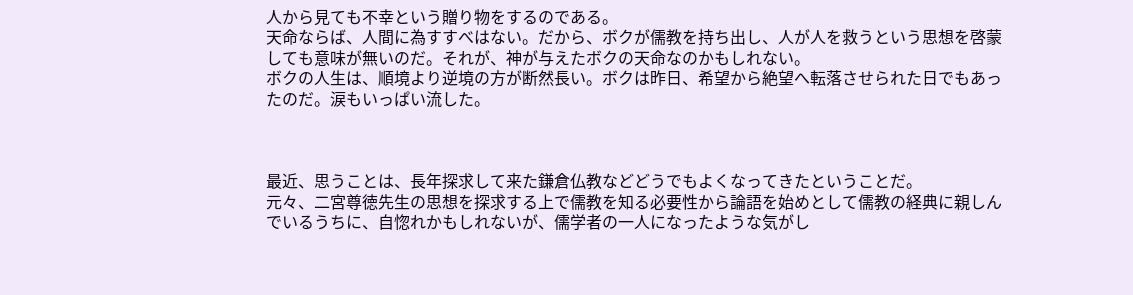人から見ても不幸という贈り物をするのである。
天命ならば、人間に為すすべはない。だから、ボクが儒教を持ち出し、人が人を救うという思想を啓蒙しても意味が無いのだ。それが、神が与えたボクの天命なのかもしれない。
ボクの人生は、順境より逆境の方が断然長い。ボクは昨日、希望から絶望へ転落させられた日でもあったのだ。涙もいっぱい流した。



最近、思うことは、長年探求して来た鎌倉仏教などどうでもよくなってきたということだ。
元々、二宮尊徳先生の思想を探求する上で儒教を知る必要性から論語を始めとして儒教の経典に親しんでいるうちに、自惚れかもしれないが、儒学者の一人になったような気がし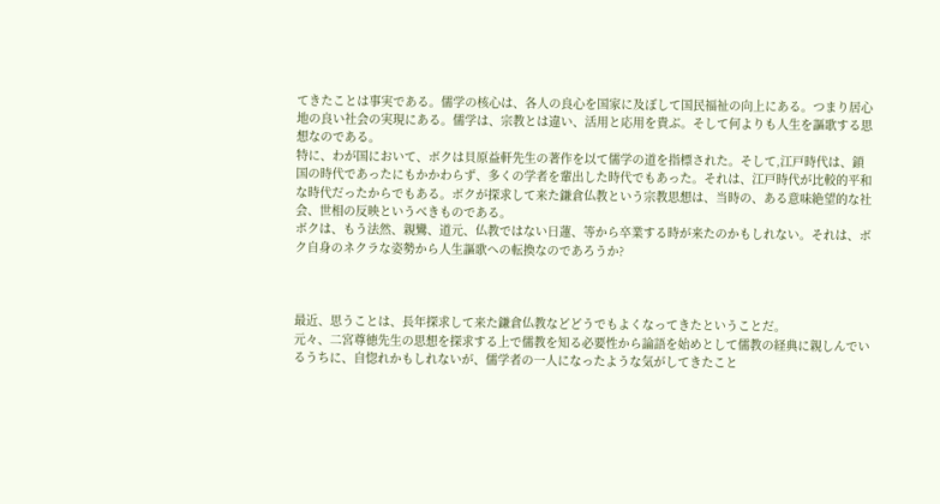てきたことは事実である。儒学の核心は、各人の良心を国家に及ぼして国民福祉の向上にある。つまり居心地の良い社会の実現にある。儒学は、宗教とは違い、活用と応用を貴ぶ。そして何よりも人生を謳歌する思想なのである。
特に、わが国において、ボクは貝原益軒先生の著作を以て儒学の道を指標された。そして,江戸時代は、鎖国の時代であったにもかかわらず、多くの学者を輩出した時代でもあった。それは、江戸時代が比較的平和な時代だったからでもある。ボクが探求して来た鎌倉仏教という宗教思想は、当時の、ある意味絶望的な社会、世相の反映というべきものである。
ボクは、もう法然、親鸞、道元、仏教ではない日蓮、等から卒業する時が来たのかもしれない。それは、ボク自身のネクラな姿勢から人生謳歌への転換なのであろうか?



最近、思うことは、長年探求して来た鎌倉仏教などどうでもよくなってきたということだ。
元々、二宮尊徳先生の思想を探求する上で儒教を知る必要性から論語を始めとして儒教の経典に親しんでいるうちに、自惚れかもしれないが、儒学者の一人になったような気がしてきたこと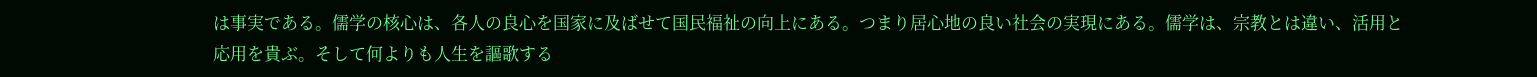は事実である。儒学の核心は、各人の良心を国家に及ばせて国民福祉の向上にある。つまり居心地の良い社会の実現にある。儒学は、宗教とは違い、活用と応用を貴ぶ。そして何よりも人生を謳歌する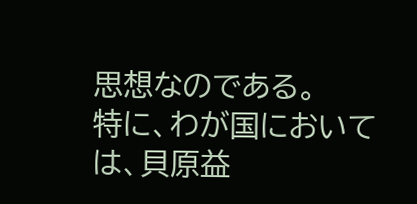思想なのである。
特に、わが国においては、貝原益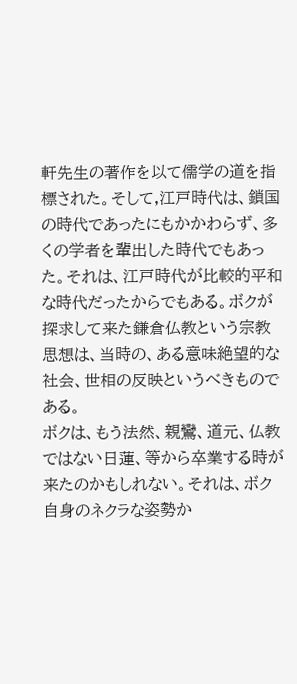軒先生の著作を以て儒学の道を指標された。そして,江戸時代は、鎖国の時代であったにもかかわらず、多くの学者を輩出した時代でもあった。それは、江戸時代が比較的平和な時代だったからでもある。ボクが探求して来た鎌倉仏教という宗教思想は、当時の、ある意味絶望的な社会、世相の反映というべきものである。
ボクは、もう法然、親鸞、道元、仏教ではない日蓮、等から卒業する時が来たのかもしれない。それは、ボク自身のネクラな姿勢か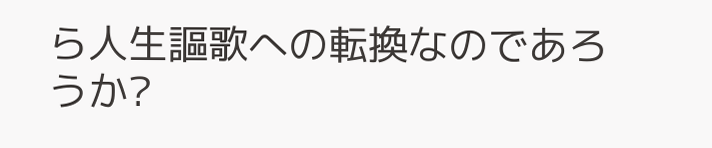ら人生謳歌への転換なのであろうか?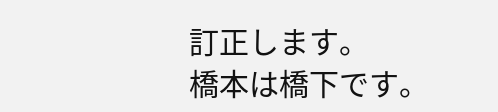訂正します。
橋本は橋下です。